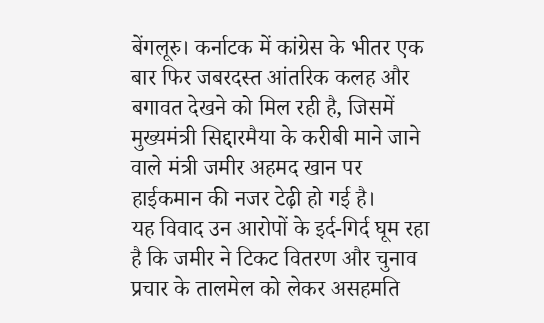बेंगलूरु। कर्नाटक में कांग्रेस के भीतर एक बार फिर जबरदस्त आंतरिक कलह और बगावत देखने को मिल रही है, जिसमें मुख्यमंत्री सिद्दारमैया के करीबी माने जाने वाले मंत्री जमीर अहमद खान पर हाईकमान की नजर टेढ़ी हो गई है।
यह विवाद उन आरोपों के इर्द-गिर्द घूम रहा है कि जमीर ने टिकट वितरण और चुनाव प्रचार के तालमेल को लेकर असहमति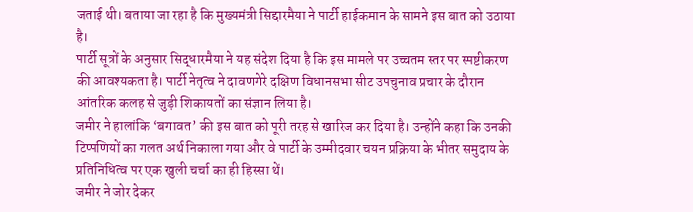जताई थी। बताया जा रहा है कि मुख्यमंत्री सिद्दारमैया ने पार्टी हाईकमान के सामने इस बात को उठाया है।
पार्टी सूत्रों के अनुसार सिद्धारमैया ने यह संदेश दिया है कि इस मामले पर उच्चतम स्तर पर स्पष्टीकरण की आवश्यकता है। पार्टी नेतृत्व ने दावणगेरे दक्षिण विधानसभा सीट उपचुनाव प्रचार के दौरान आंतरिक कलह से जुड़ी शिकायतों का संज्ञान लिया है।
जमीर ने हालांकि ‘बगावत’ की इस बात को पूरी तरह से खारिज कर दिया है। उन्होंने कहा कि उनकी टिप्पणियों का गलत अर्थ निकाला गया और वे पार्टी के उम्मीदवार चयन प्रक्रिया के भीतर समुदाय के प्रतिनिधित्व पर एक खुली चर्चा का ही हिस्सा थें।
जमीर ने जोर देकर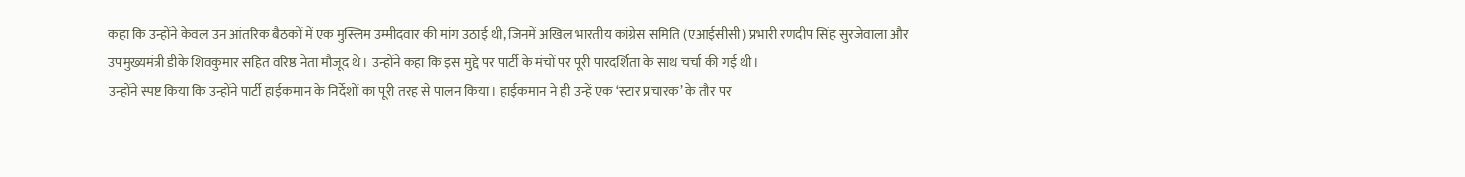कहा कि उन्होंने केवल उन आंतरिक बैठकों में एक मुस्लिम उम्मीदवार की मांग उठाई थी, जिनमें अखिल भारतीय कांग्रेस समिति (एआईसीसी) प्रभारी रणदीप सिंह सुरजेवाला और उपमुख्यमंत्री डीके शिवकुमार सहित वरिष्ठ नेता मौजूद थे। उन्होंने कहा कि इस मुद्दे पर पार्टी के मंचों पर पूरी पारदर्शिता के साथ चर्चा की गई थी।
उन्होंने स्पष्ट किया कि उन्होंने पार्टी हाईकमान के निर्देशों का पूरी तरह से पालन किया। हाईकमान ने ही उन्हें एक ‘स्टार प्रचारक’ के तौर पर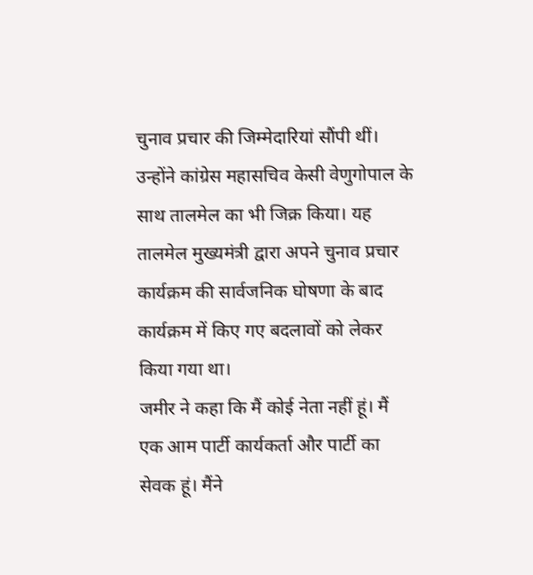चुनाव प्रचार की जिम्मेदारियां सौंपी थीं। उन्होंने कांग्रेस महासचिव केसी वेणुगोपाल के साथ तालमेल का भी जिक्र किया। यह तालमेल मुख्यमंत्री द्वारा अपने चुनाव प्रचार कार्यक्रम की सार्वजनिक घोषणा के बाद कार्यक्रम में किए गए बदलावों को लेकर किया गया था।
जमीर ने कहा कि मैं कोई नेता नहीं हूं। मैं एक आम पार्टी कार्यकर्ता और पार्टी का सेवक हूं। मैंने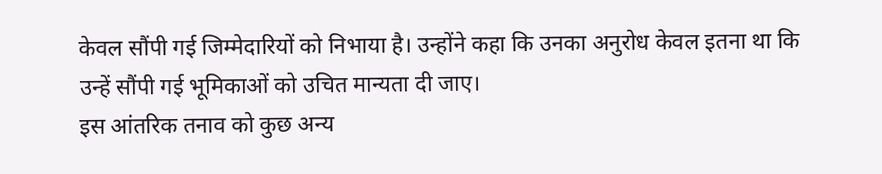केवल सौंपी गई जिम्मेदारियों को निभाया है। उन्होंने कहा कि उनका अनुरोध केवल इतना था कि उन्हें सौंपी गई भूमिकाओं को उचित मान्यता दी जाए।
इस आंतरिक तनाव को कुछ अन्य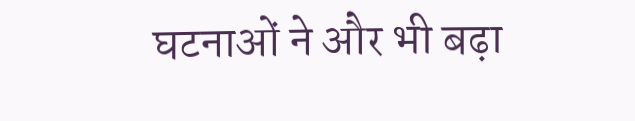घटनाओं ने और भी बढ़ा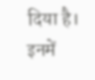दिया है। इनमें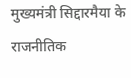मुख्यमंत्री सिद्दारमैया के राजनीतिक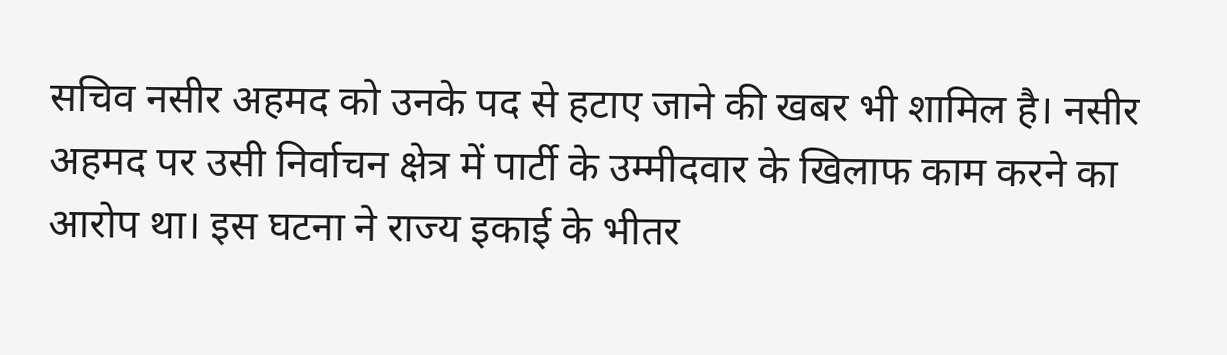सचिव नसीर अहमद को उनके पद से हटाए जाने की खबर भी शामिल है। नसीर अहमद पर उसी निर्वाचन क्षेत्र में पार्टी के उम्मीदवार के खिलाफ काम करने का आरोप था। इस घटना ने राज्य इकाई के भीतर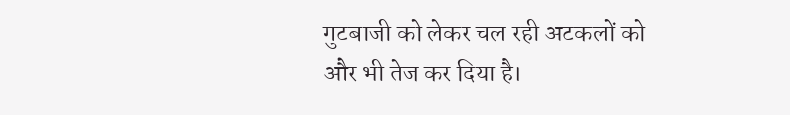गुटबाजी को लेकर चल रही अटकलों को और भी तेज कर दिया है।